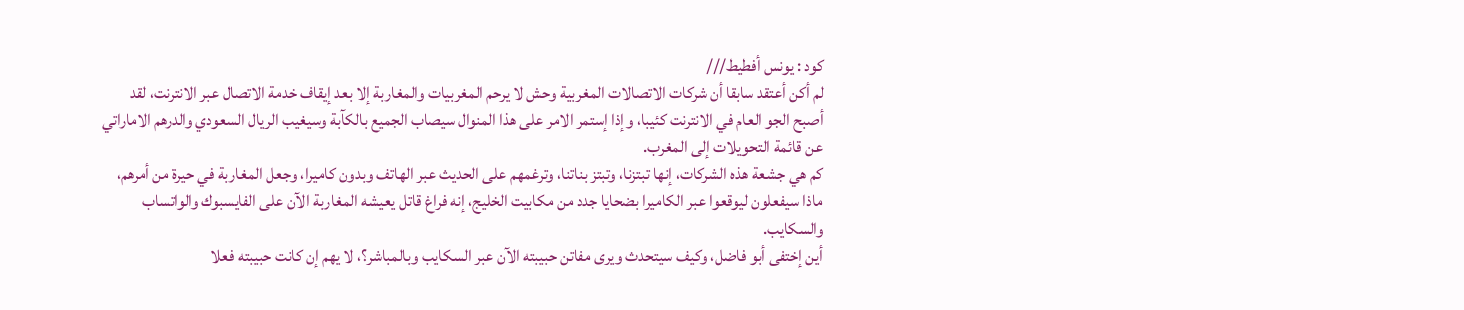كود : يونس أفطيط///
لم أكن أعتقد سابقا أن شركات الاتصالات المغربية وحش لا يرحم المغربيات والمغاربة إلا بعد إيقاف خدمة الاتصال عبر الانترنت، لقد أصبح الجو العام في الانترنت كئيبا، وإذا إستمر الامر على هذا المنوال سيصاب الجميع بالكآبة وسيغيب الريال السعودي والدرهم الاماراتي عن قائمة التحويلات إلى المغرب.
كم هي جشعة هذه الشركات، إنها تبتزنا، وتبتز بناتنا، وترغمهم على الحديث عبر الهاتف وبدون كاميرا، وجعل المغاربة في حيرة من أمرهم، ماذا سيفعلون ليوقعوا عبر الكاميرا بضحايا جدد من مكابيت الخليج، إنه فراغ قاتل يعيشه المغاربة الآن على الفايسبوك والواتساب والسكايب.
أين إختفى أبو فاضل، وكيف سيتحدث ويرى مفاتن حبيبته الآن عبر السكايب وبالمباشر؟، لا يهم إن كانت حبيبته فعلا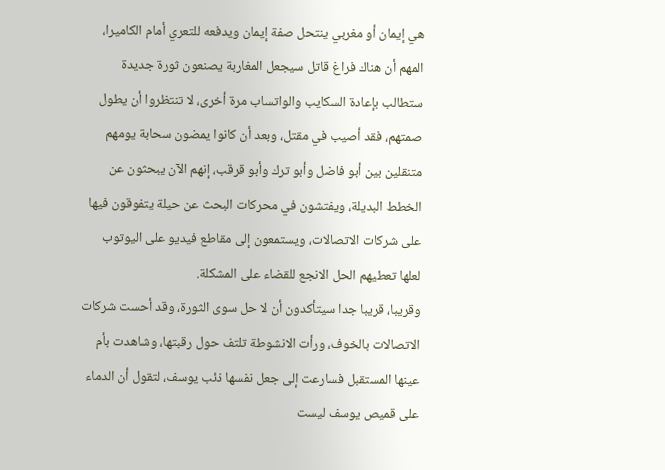هي إيمان أو مغربي ينتحل صفة إيمان ويدفعه للتعري أمام الكاميرا، المهم أن هناك فراغ قاتل سيجعل المغاربة يصنعون ثورة جديدة ستطالب بإعادة السكايب والواتساب مرة أخرى، لا تنتظروا أن يطول صمتهم، فقد أصيب في مقتل، وبعد أن كانوا يمضون سحابة يومهم متنقلين بين أبو فاضل وأبو ترك وأبو قرقب، إنهم الآن يبحثون عن الخطط البديلة، ويفتشون في محركات البحث عن حيلة يتفوقون فيها على شركات الاتصالات، ويستمعون إلى مقاطع فيديو على اليوتوب لعلها تعطيهم الحل الانجع للقضاء على المشكلة.
وقريبا، قريبا جدا سيتأكدون أن لا حل سوى الثورة، وقد أحست شركات الاتصالات بالخوف، ورأت الانشوطة تلتف حول رقبتها، وشاهدت بأم عينها المستقبل فسارعت إلى جعل نفسها ذئب يوسف، لتقول أن الدماء على قميص يوسف ليست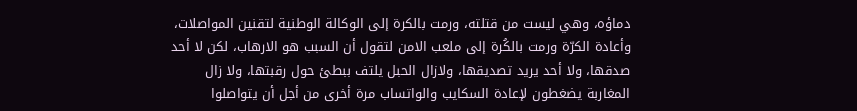دماؤه، وهي ليست من قتلته، ورمت بالكرة إلى الوكالة الوطنية لتقنين المواصلات، وأعادة الكرّة ورمت بالكُرة إلى ملعب الامن لتقول أن السبب هو الارهاب، لكن لا أحد صدقها، ولا أحد يريد تصديقها، ولازال الحبل يلتف ببطئ حول رقبتها، ولا زال المغاربة يضغطون لإعادة السكايب والواتساب مرة أخرى من أجل أن يتواصلوا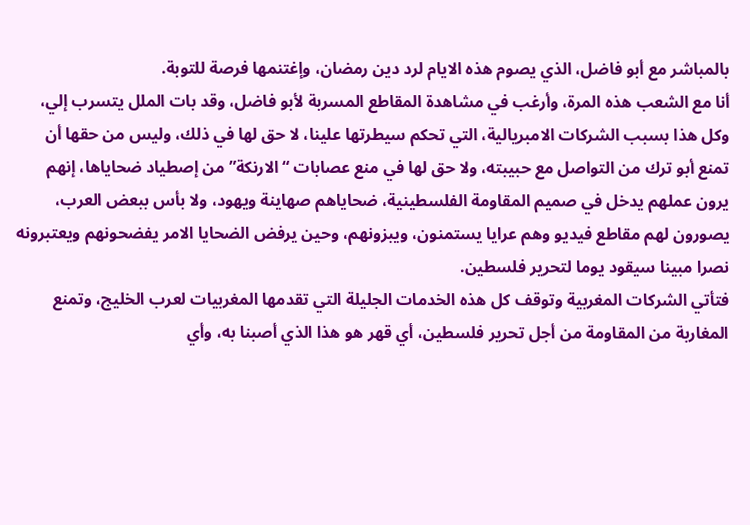بالمباشر مع أبو فاضل، الذي يصوم هذه الايام لرد دين رمضان، وإغتنمها فرصة للتوبة.
أنا مع الشعب هذه المرة، وأرغب في مشاهدة المقاطع المسربة لأبو فاضل، وقد بات الملل يتسرب إلي، وكل هذا بسبب الشركات الامبريالية، التي تحكم سيطرتها علينا، لا حق لها في ذلك، وليس من حقها أن تمنع أبو ترك من التواصل مع حبيبته، ولا حق لها في منع عصابات “الارنكة” من إصطياد ضحاياها، إنهم يرون عملهم يدخل في صميم المقاومة الفلسطينية، ضحاياهم صهاينة ويهود، ولا بأس ببعض العرب، يصورون لهم مقاطع فيديو وهم عرايا يستمنون، ويبزونهم، وحين يرفض الضحايا الامر يفضحونهم ويعتبرونه نصرا مبينا سيقود يوما لتحرير فلسطين.
فتأتي الشركات المغربية وتوقف كل هذه الخدمات الجليلة التي تقدمها المغربيات لعرب الخليج، وتمنع المغاربة من المقاومة من أجل تحرير فلسطين، أي قهر هو هذا الذي أصبنا به، وأي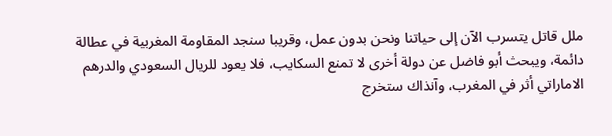ملل قاتل يتسرب الآن إلى حياتنا ونحن بدون عمل، وقريبا سنجد المقاومة المغربية في عطالة دائمة، ويبحث أبو فاضل عن دولة أخرى لا تمنع السكايب، فلا يعود للريال السعودي والدرهم الاماراتي أثر في المغرب، وآنذاك ستخرج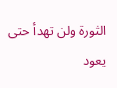الثورة ولن تهدأ حتى يعود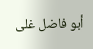أبو فاضل غلى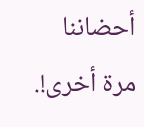أحضاننا مرة أخرى!.